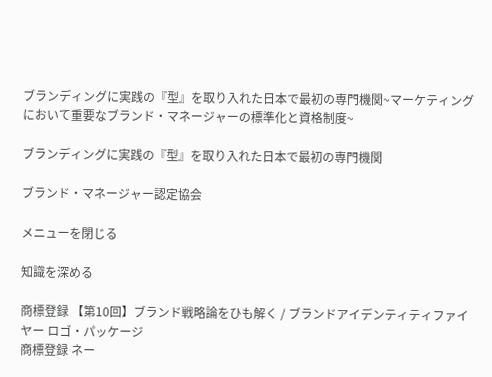ブランディングに実践の『型』を取り入れた日本で最初の専門機関~マーケティングにおいて重要なブランド・マネージャーの標準化と資格制度~

ブランディングに実践の『型』を取り入れた日本で最初の専門機関

ブランド・マネージャー認定協会

メニューを閉じる

知識を深める

商標登録 【第10回】ブランド戦略論をひも解く / ブランドアイデンティティファイヤー ロゴ・パッケージ
商標登録 ネー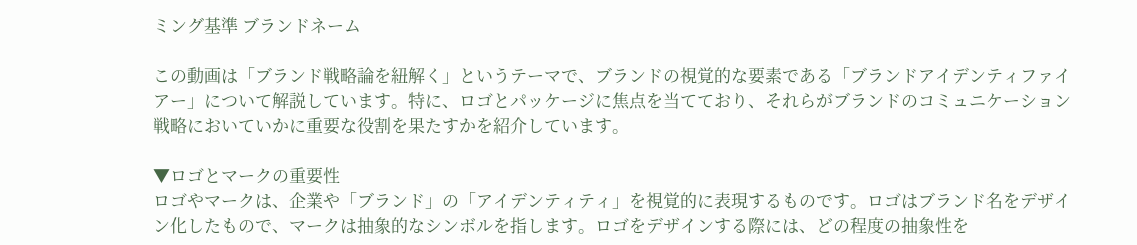ミング基準 ブランドネーム

この動画は「ブランド戦略論を紐解く」というテーマで、ブランドの視覚的な要素である「ブランドアイデンティファイアー」について解説しています。特に、ロゴとパッケージに焦点を当てており、それらがブランドのコミュニケーション戦略においていかに重要な役割を果たすかを紹介しています。

▼ロゴとマークの重要性
ロゴやマークは、企業や「ブランド」の「アイデンティティ」を視覚的に表現するものです。ロゴはブランド名をデザイン化したもので、マークは抽象的なシンボルを指します。ロゴをデザインする際には、どの程度の抽象性を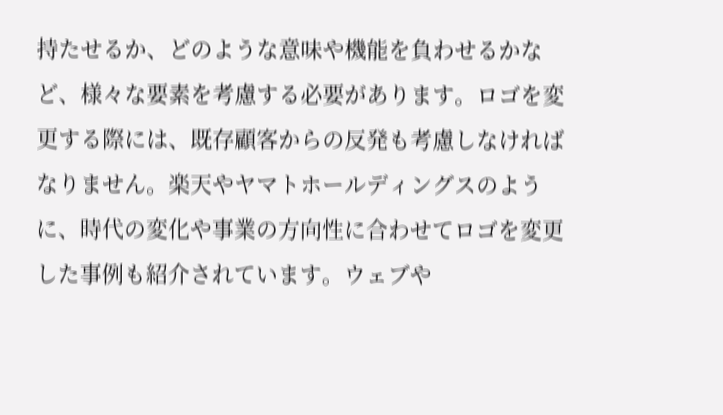持たせるか、どのような意味や機能を負わせるかなど、様々な要素を考慮する必要があります。ロゴを変更する際には、既存顧客からの反発も考慮しなければなりません。楽天やヤマトホールディングスのように、時代の変化や事業の方向性に合わせてロゴを変更した事例も紹介されています。ウェブや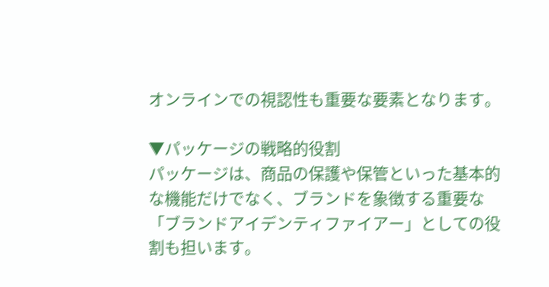オンラインでの視認性も重要な要素となります。

▼パッケージの戦略的役割
パッケージは、商品の保護や保管といった基本的な機能だけでなく、ブランドを象徴する重要な「ブランドアイデンティファイアー」としての役割も担います。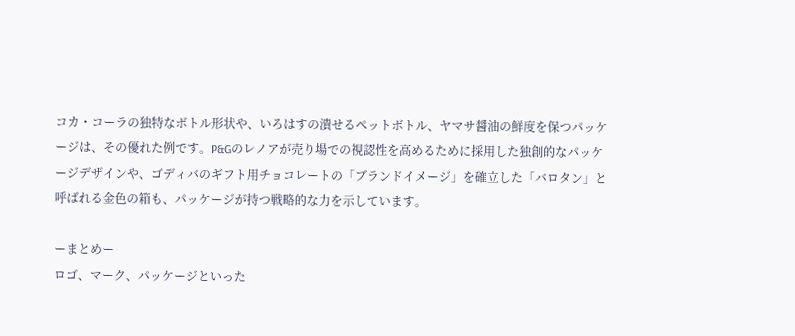コカ・コーラの独特なボトル形状や、いろはすの潰せるペットボトル、ヤマサ醤油の鮮度を保つパッケージは、その優れた例です。P&Gのレノアが売り場での視認性を高めるために採用した独創的なパッケージデザインや、ゴディバのギフト用チョコレートの「ブランドイメージ」を確立した「バロタン」と呼ばれる金色の箱も、パッケージが持つ戦略的な力を示しています。

ーまとめー
ロゴ、マーク、パッケージといった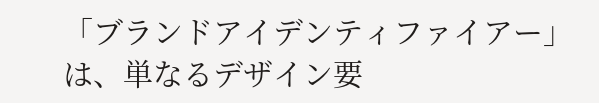「ブランドアイデンティファイアー」は、単なるデザイン要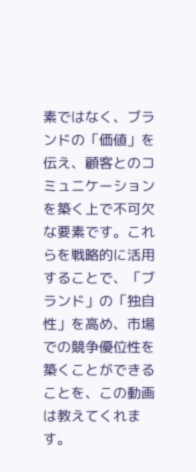素ではなく、ブランドの「価値」を伝え、顧客とのコミュニケーションを築く上で不可欠な要素です。これらを戦略的に活用することで、「ブランド」の「独自性」を高め、市場での競争優位性を築くことができることを、この動画は教えてくれます。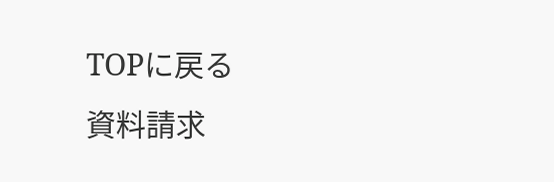TOPに戻る
資料請求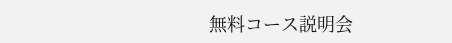無料コース説明会